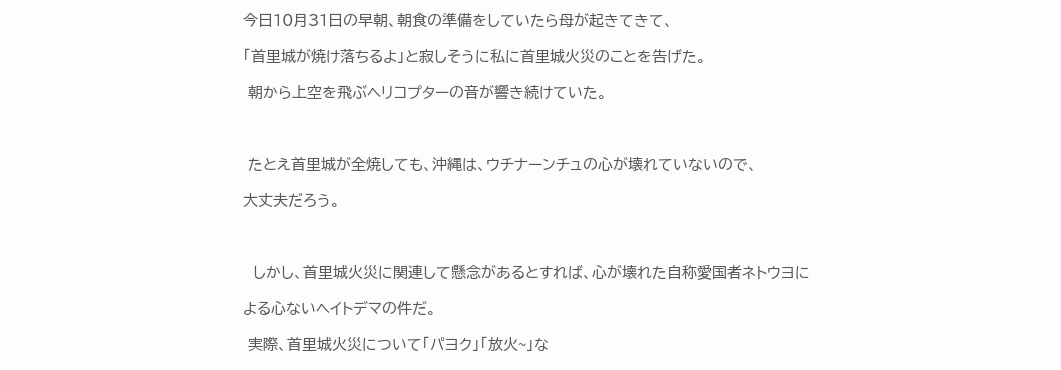今日10月31日の早朝、朝食の準備をしていたら母が起きてきて、

「首里城が焼け落ちるよ」と寂しそうに私に首里城火災のことを告げた。

 朝から上空を飛ぶヘリコプターの音が響き続けていた。



 たとえ首里城が全焼しても、沖縄は、ウチナーンチュの心が壊れていないので、

大丈夫だろう。



  しかし、首里城火災に関連して懸念があるとすれば、心が壊れた自称愛国者ネトウヨに

よる心ないヘイトデマの件だ。

 実際、首里城火災について「パヨク」「放火~」な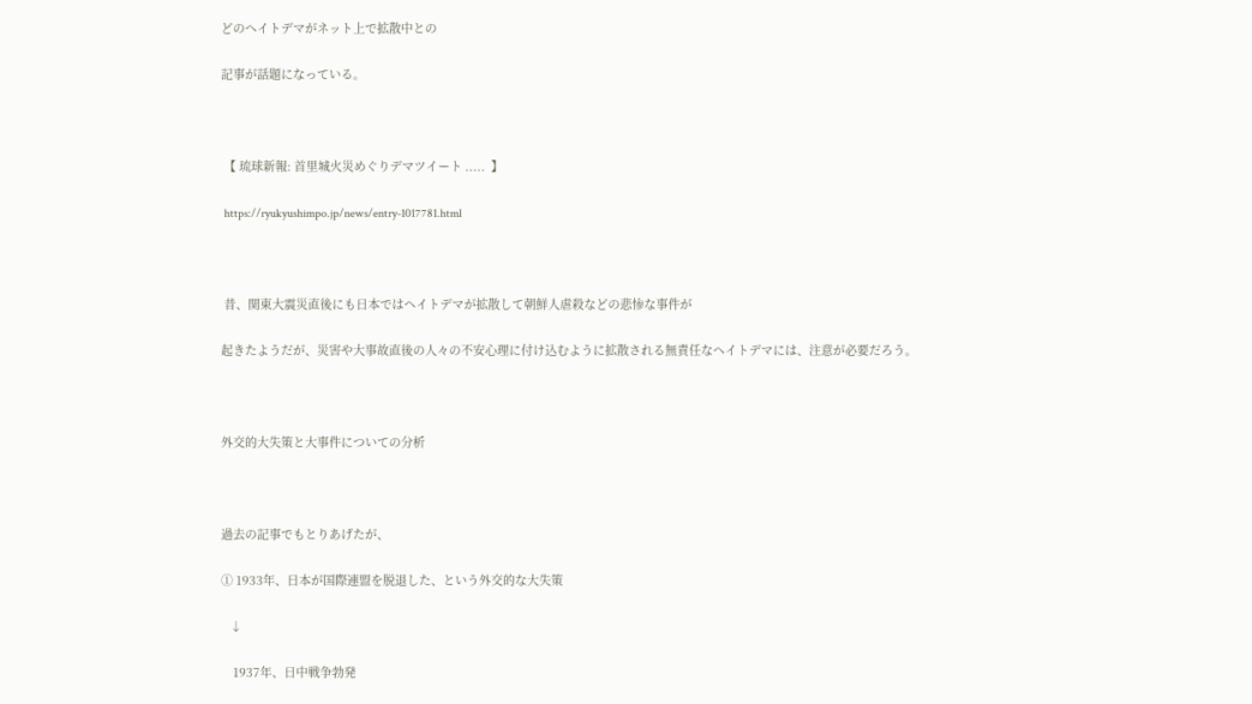どのヘイトデマがネット上で拡散中との

記事が話題になっている。



 【 琉球新報: 首里城火災めぐりデマツイート .....  】

 https://ryukyushimpo.jp/news/entry-1017781.html



 昔、関東大震災直後にも日本ではヘイトデマが拡散して朝鮮人虐殺などの悲惨な事件が

起きたようだが、災害や大事故直後の人々の不安心理に付け込むように拡散される無責任なヘイトデマには、注意が必要だろう。



外交的大失策と大事件についての分析



過去の記事でもとりあげたが、

① 1933年、日本が国際連盟を脱退した、という外交的な大失策

   ↓

    1937年、日中戦争勃発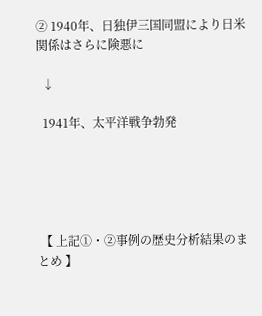② 1940年、日独伊三国同盟により日米関係はさらに険悪に

  ↓

  1941年、太平洋戦争勃発





 【 上記①・②事例の歴史分析結果のまとめ 】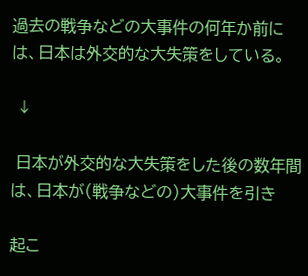過去の戦争などの大事件の何年か前には、日本は外交的な大失策をしている。

 ↓

 日本が外交的な大失策をした後の数年間は、日本が(戦争などの)大事件を引き

起こ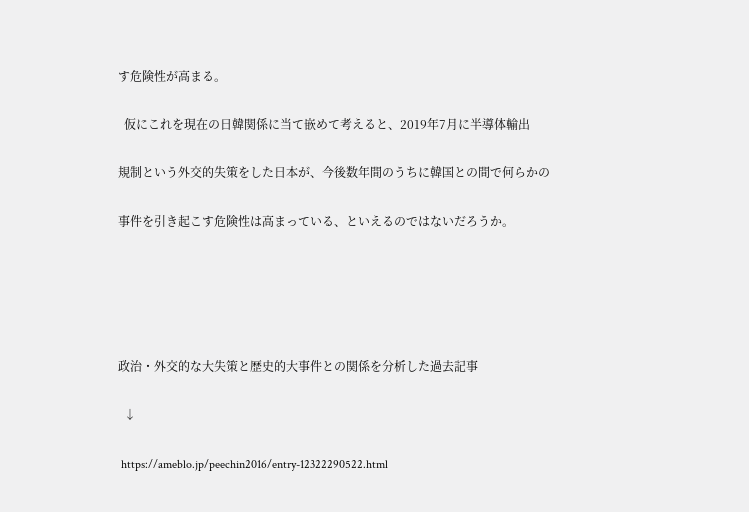す危険性が高まる。

  仮にこれを現在の日韓関係に当て嵌めて考えると、2019年7月に半導体輸出

規制という外交的失策をした日本が、今後数年間のうちに韓国との間で何らかの

事件を引き起こす危険性は高まっている、といえるのではないだろうか。





政治・外交的な大失策と歴史的大事件との関係を分析した過去記事

  ↓

 https://ameblo.jp/peechin2016/entry-12322290522.html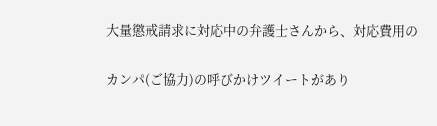大量懲戒請求に対応中の弁護士さんから、対応費用の

カンパ(ご協力)の呼びかけツイートがあり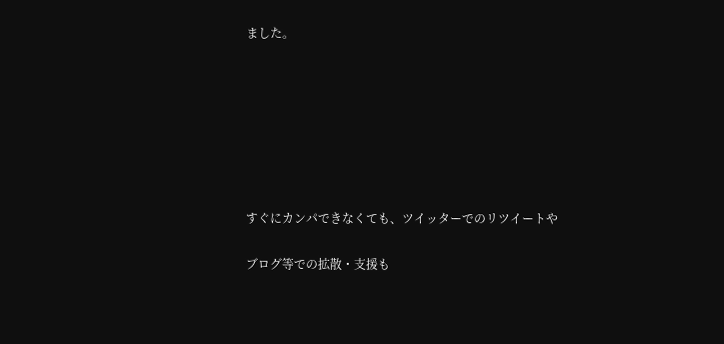ました。







すぐにカンパできなくても、ツイッターでのリツイートや

ブログ等での拡散・支援も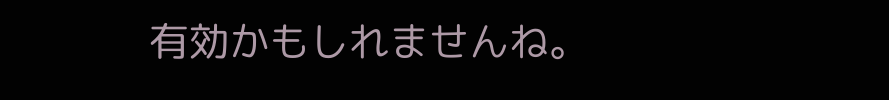有効かもしれませんね。